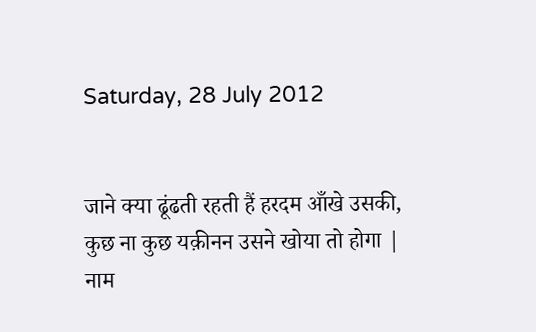Saturday, 28 July 2012


जाने क्या ढूंढती रहती हैं हरदम आँखे उसकी,
कुछ ना कुछ यक़ीनन उसने खोया तो होगा |
नाम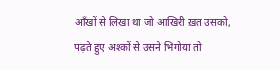आँखों से लिखा था जो आखिरी ख़त उसको,
पढ़ते हुए अश्कों से उसने भिगोया तो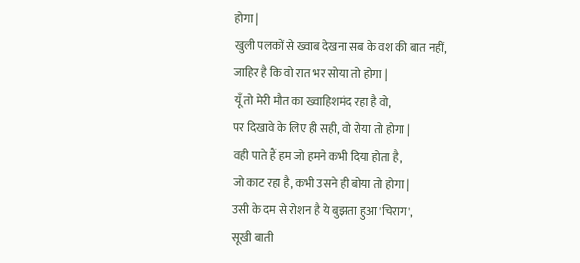होगा |
खुली पलकों से ख्वाब देखना सब के वश की बात नहीं,
जाहिर है कि वो रात भर सोया तो होगा |
यूँ तो मेरी मौत का ख्वाहिशमंद रहा है वो,
पर दिखावे के लिए ही सही, वो रोया तो होगा |
वही पाते हैं हम जो हमने कभी दिया होता है,
जो काट रहा है, कभी उसने ही बोया तो होगा |
उसी के दम से रोशन है ये बुझता हुआ 'चिराग',
सूखी बाती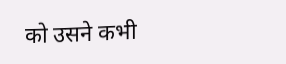को उसने कभी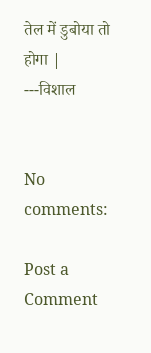तेल में डुबोया तो होगा |
---विशाल


No comments:

Post a Comment